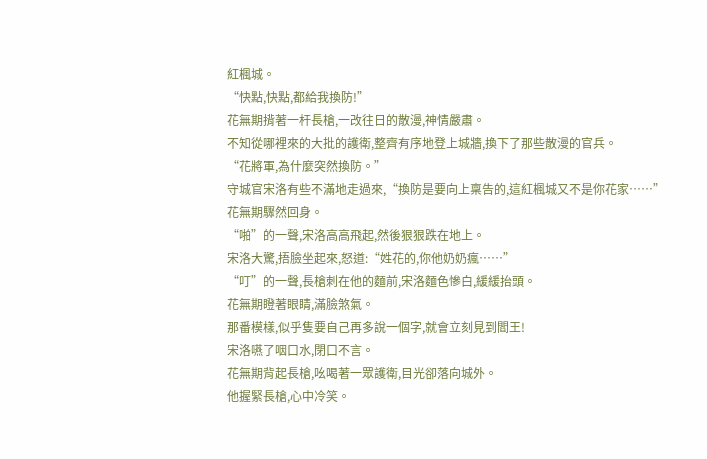紅楓城。
“快點,快點,都給我換防!”
花無期揹著一杆長槍,一改往日的散漫,神情嚴肅。
不知從哪裡來的大批的護衛,整齊有序地登上城牆,換下了那些散漫的官兵。
“花將軍,為什麼突然換防。”
守城官宋洛有些不滿地走過來,“換防是要向上稟告的,這紅楓城又不是你花家……”
花無期驟然回身。
“啪”的一聲,宋洛高高飛起,然後狠狠跌在地上。
宋洛大驚,捂臉坐起來,怒道:“姓花的,你他奶奶瘋……”
“叮”的一聲,長槍刺在他的麵前,宋洛麵色慘白,緩緩抬頭。
花無期瞪著眼睛,滿臉煞氣。
那番模樣,似乎隻要自己再多說一個字,就會立刻見到閻王!
宋洛嚥了咽口水,閉口不言。
花無期背起長槍,吆喝著一眾護衛,目光卻落向城外。
他握緊長槍,心中冷笑。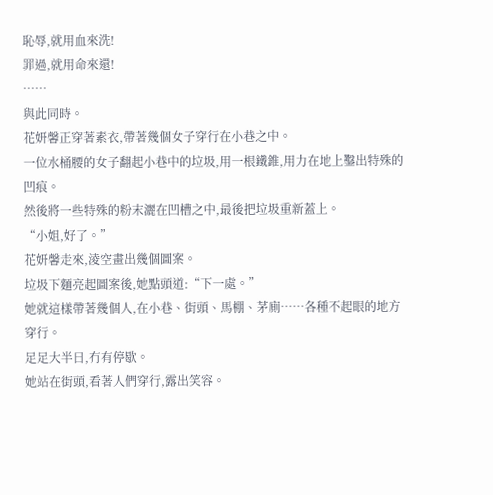恥辱,就用血來洗!
罪過,就用命來還!
……
與此同時。
花妍馨正穿著素衣,帶著幾個女子穿行在小巷之中。
一位水桶腰的女子翻起小巷中的垃圾,用一根鐵錐,用力在地上鑿出特殊的凹痕。
然後將一些特殊的粉末灑在凹槽之中,最後把垃圾重新蓋上。
“小姐,好了。”
花妍馨走來,淩空畫出幾個圖案。
垃圾下麵亮起圖案後,她點頭道:“下一處。”
她就這樣帶著幾個人,在小巷、街頭、馬棚、茅廁……各種不起眼的地方穿行。
足足大半日,冇有停歇。
她站在街頭,看著人們穿行,露出笑容。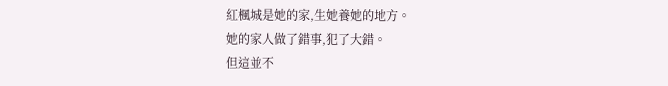紅楓城是她的家,生她養她的地方。
她的家人做了錯事,犯了大錯。
但這並不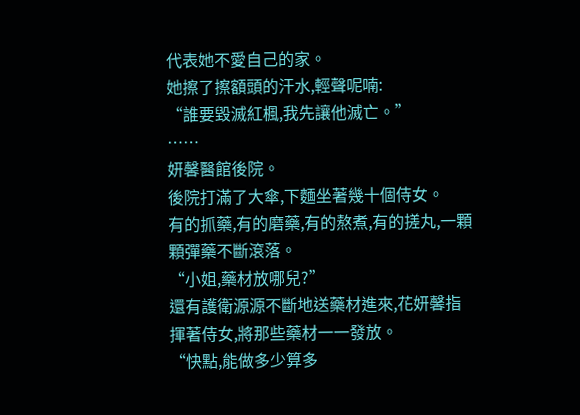代表她不愛自己的家。
她擦了擦額頭的汗水,輕聲呢喃:
“誰要毀滅紅楓,我先讓他滅亡。”
……
妍馨醫館後院。
後院打滿了大傘,下麵坐著幾十個侍女。
有的抓藥,有的磨藥,有的熬煮,有的搓丸,一顆顆彈藥不斷滾落。
“小姐,藥材放哪兒?”
還有護衛源源不斷地送藥材進來,花妍馨指揮著侍女,將那些藥材一一發放。
“快點,能做多少算多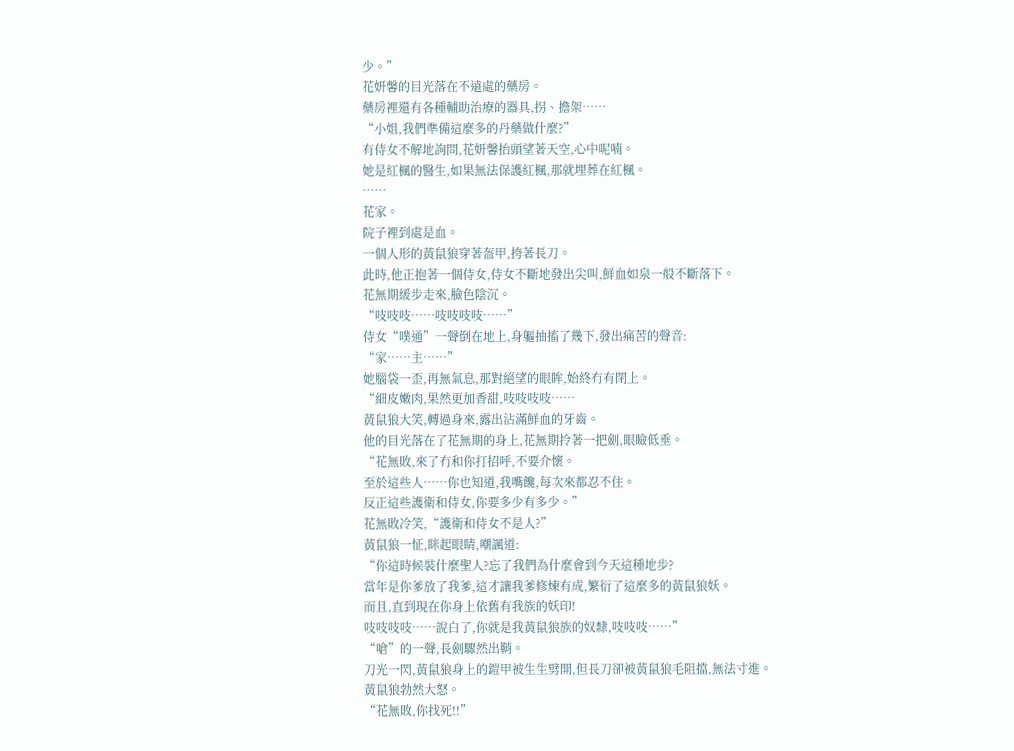少。”
花妍馨的目光落在不遠處的藥房。
藥房裡還有各種輔助治療的器具,拐、擔架……
“小姐,我們準備這麼多的丹藥做什麼?”
有侍女不解地詢問,花妍馨抬頭望著天空,心中呢喃。
她是紅楓的醫生,如果無法保護紅楓,那就埋葬在紅楓。
……
花家。
院子裡到處是血。
一個人形的黃鼠狼穿著盔甲,挎著長刀。
此時,他正抱著一個侍女,侍女不斷地發出尖叫,鮮血如泉一般不斷落下。
花無期緩步走來,臉色陰沉。
“吱吱吱……吱吱吱吱……”
侍女“噗通”一聲倒在地上,身軀抽搐了幾下,發出痛苦的聲音:
“家……主……”
她腦袋一歪,再無氣息,那對絕望的眼眸,始終冇有閉上。
“細皮嫩肉,果然更加香甜,吱吱吱吱……
黃鼠狼大笑,轉過身來,露出沾滿鮮血的牙齒。
他的目光落在了花無期的身上,花無期拎著一把劍,眼瞼低垂。
“花無敗,來了冇和你打招呼,不要介懷。
至於這些人……你也知道,我嘴饞,每次來都忍不住。
反正這些護衛和侍女,你要多少有多少。”
花無敗冷笑,“護衛和侍女不是人?”
黃鼠狼一怔,眯起眼睛,嘲諷道:
“你這時候裝什麼聖人?忘了我們為什麼會到今天這種地步?
當年是你爹放了我爹,這才讓我爹修煉有成,繁衍了這麼多的黃鼠狼妖。
而且,直到現在你身上依舊有我族的妖印!
吱吱吱吱……說白了,你就是我黃鼠狼族的奴隸,吱吱吱……”
“嗆”的一聲,長劍驟然出鞘。
刀光一閃,黃鼠狼身上的鎧甲被生生劈開,但長刀卻被黃鼠狼毛阻擋,無法寸進。
黃鼠狼勃然大怒。
“花無敗,你找死!!”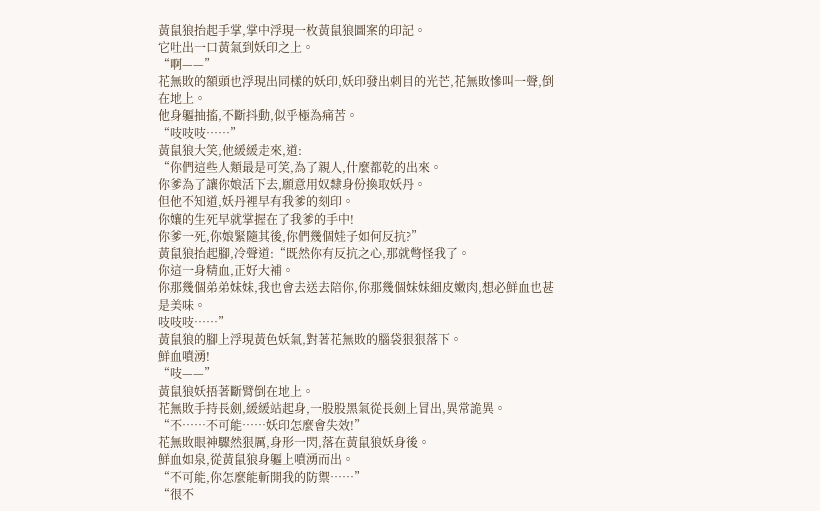黃鼠狼抬起手掌,掌中浮現一枚黃鼠狼圖案的印記。
它吐出一口黃氣到妖印之上。
“啊——”
花無敗的額頭也浮現出同樣的妖印,妖印發出刺目的光芒,花無敗慘叫一聲,倒在地上。
他身軀抽搐,不斷抖動,似乎極為痛苦。
“吱吱吱……”
黃鼠狼大笑,他緩緩走來,道:
“你們這些人類最是可笑,為了親人,什麼都乾的出來。
你爹為了讓你娘活下去,願意用奴隸身份換取妖丹。
但他不知道,妖丹裡早有我爹的刻印。
你孃的生死早就掌握在了我爹的手中!
你爹一死,你娘緊隨其後,你們幾個娃子如何反抗?”
黃鼠狼抬起腳,冷聲道:“既然你有反抗之心,那就彆怪我了。
你這一身精血,正好大補。
你那幾個弟弟妹妹,我也會去送去陪你,你那幾個妹妹細皮嫩肉,想必鮮血也甚是美味。
吱吱吱……”
黃鼠狼的腳上浮現黃色妖氣,對著花無敗的腦袋狠狠落下。
鮮血噴湧!
“吱——”
黃鼠狼妖捂著斷臂倒在地上。
花無敗手持長劍,緩緩站起身,一股股黑氣從長劍上冒出,異常詭異。
“不……不可能……妖印怎麼會失效!”
花無敗眼神驟然狠厲,身形一閃,落在黃鼠狼妖身後。
鮮血如泉,從黃鼠狼身軀上噴湧而出。
“不可能,你怎麼能斬開我的防禦……”
“很不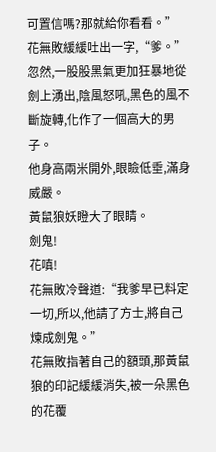可置信嗎?那就給你看看。”
花無敗緩緩吐出一字,“爹。”
忽然,一股股黑氣更加狂暴地從劍上湧出,陰風怒吼,黑色的風不斷旋轉,化作了一個高大的男子。
他身高兩米開外,眼瞼低垂,滿身威嚴。
黃鼠狼妖瞪大了眼睛。
劍鬼!
花嗔!
花無敗冷聲道:“我爹早已料定一切,所以,他請了方士,將自己煉成劍鬼。”
花無敗指著自己的額頭,那黃鼠狼的印記緩緩消失,被一朵黑色的花覆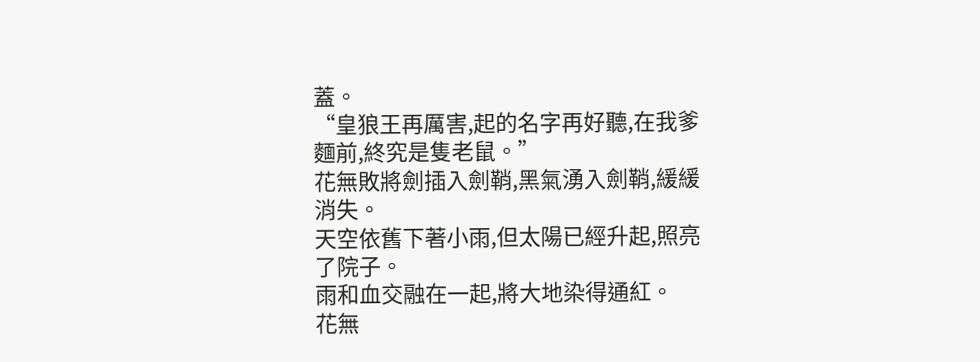蓋。
“皇狼王再厲害,起的名字再好聽,在我爹麵前,終究是隻老鼠。”
花無敗將劍插入劍鞘,黑氣湧入劍鞘,緩緩消失。
天空依舊下著小雨,但太陽已經升起,照亮了院子。
雨和血交融在一起,將大地染得通紅。
花無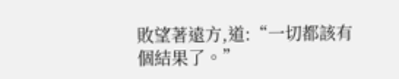敗望著遠方,道:“一切都該有個結果了。”